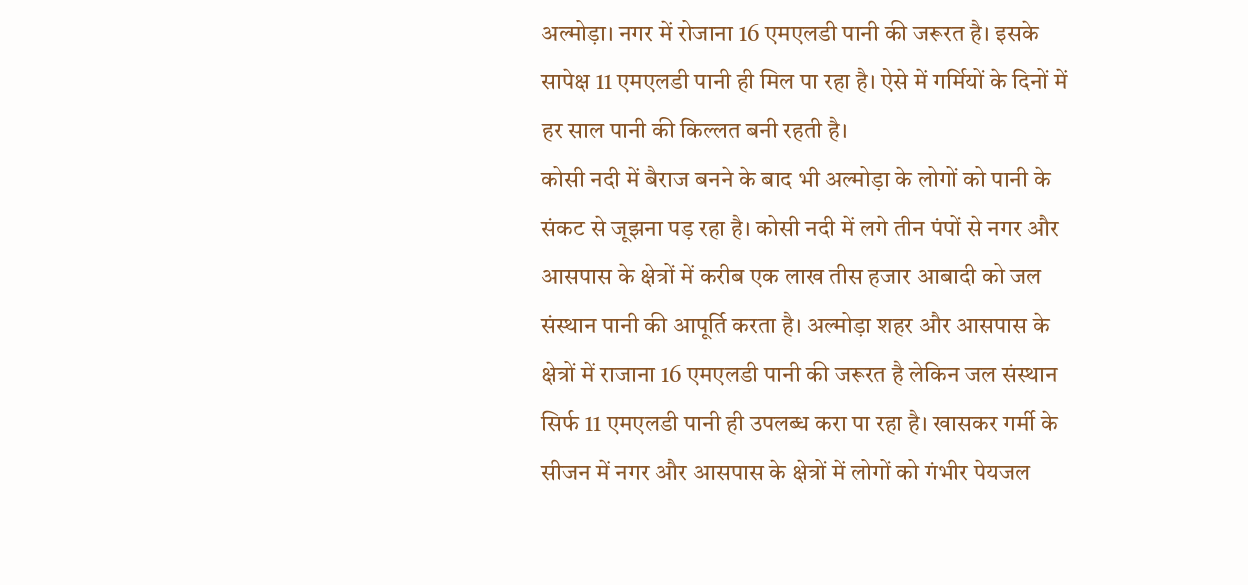अल्मोड़ा। नगर में रोजाना 16 एमएलडी पानी की जरूरत है। इसके सापेक्ष 11 एमएलडी पानी ही मिल पा रहा है। ऐसे में गर्मियों के दिनों में हर साल पानी की किल्लत बनी रहती है।
कोसी नदी में बैराज बनने के बाद भी अल्मोड़ा के लोगों को पानी के संकट से जूझना पड़ रहा है। कोसी नदी में लगे तीन पंपों से नगर और आसपास के क्षेत्रों में करीब एक लाख तीस हजार आबादी को जल संस्थान पानी की आपूर्ति करता है। अल्मोड़ा शहर और आसपास के क्षेत्रों में राजाना 16 एमएलडी पानी की जरूरत है लेकिन जल संस्थान सिर्फ 11 एमएलडी पानी ही उपलब्ध करा पा रहा है। खासकर गर्मी के सीजन में नगर और आसपास के क्षेत्रों में लोगों को गंभीर पेयजल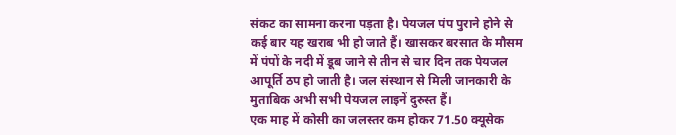संकट का सामना करना पड़ता है। पेयजल पंप पुराने होने से कई बार यह खराब भी हो जाते हैं। खासकर बरसात के मौसम में पंपों के नदी में डूब जाने से तीन से चार दिन तक पेयजल आपूर्ति ठप हो जाती है। जल संस्थान से मिली जानकारी के मुताबिक अभी सभी पेयजल लाइनें दुरुस्त हैं।
एक माह में कोसी का जलस्तर कम होकर 71.50 क्यूसेक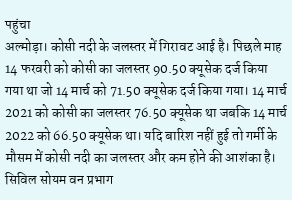पहुंचा
अल्मोड़ा। कोसी नदी के जलस्तर में गिरावट आई है। पिछले माह 14 फरवरी को कोसी का जलस्तर 90.50 क्यूसेक दर्ज किया गया था जो 14 मार्च को 71.50 क्यूसेक दर्ज किया गया। 14 मार्च 2021 को कोसी का जलस्तर 76.50 क्यूसेक था जबकि 14 मार्च 2022 को 66.50 क्यूसेक था। यदि बारिश नहीं हुई तो गर्मी के मौसम में कोसी नदी का जलस्तर और कम होने की आशंका है।
सिविल सोयम वन प्रभाग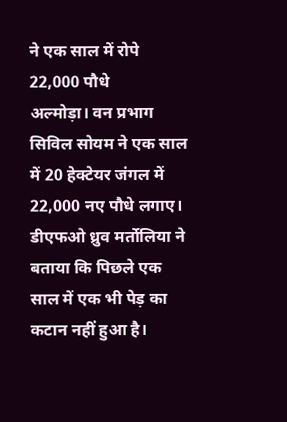ने एक साल में रोपे 22,000 पौधे
अल्मोड़ा। वन प्रभाग सिविल सोयम ने एक साल में 20 हेक्टेयर जंगल में 22,000 नए पौधे लगाए। डीएफओ ध्रुव मर्तोलिया ने बताया कि पिछले एक साल में एक भी पेड़ का कटान नहीं हुआ है।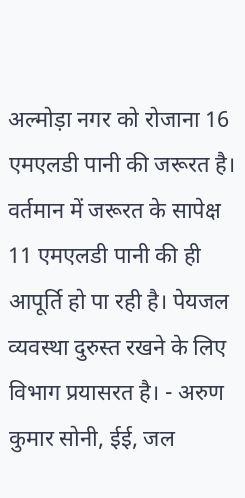अल्मोड़ा नगर को रोजाना 16 एमएलडी पानी की जरूरत है। वर्तमान में जरूरत के सापेक्ष 11 एमएलडी पानी की ही आपूर्ति हो पा रही है। पेयजल व्यवस्था दुरुस्त रखने के लिए विभाग प्रयासरत है। - अरुण कुमार सोनी, ईई, जल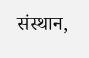संस्थान,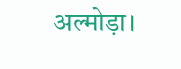अल्मोड़ा।